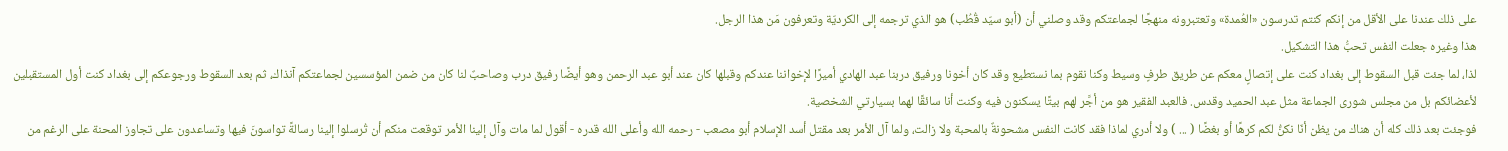على ذلك عندنا على الأقل من إنكم كنتم تدرسون «العُمدة» وتعتبرونه منهجًا لجماعتكم وقد وصلني أن (أبو سيّد قُطُب) هو الذي ترجمه إلى الكرديّة وتعرفون مَن هذا الرجل.
هذا وغيره جعلت النفس تحبُّ هذا التشكيل.
لذا، لما جئت قبل السقوط إلى بغداد كنت على إتصالٍ معكم عن طريق طرفٍ وسيط وكنا نقوم بما نستطيع وقد كان أخونا ورفيق دربنا عبد الهادي أميرًا لإخواننا عندكم وقبلها كان عند أبو عبد الرحمن وهو أيضًا رفيق درب وصاحبٌ لنا كان من ضمن المؤسسين لجماعتكم آنذاك، ثم بعد السقوط ورجوعكم إلى بغداد كنت أول المستقبلين لأعضائكم بل من مجلس شورى الجماعة مثل عبد الحميد وقدس. فالعبد الفقير هو من أجَّر لهم بيتًا يسكنون فيه وكنت أنا سائقًا لهما بسيارتي الشخصية.
فوجئت بعد ذلك كله أن هناك من يظن أنّا نكنُّ لكم كرهًا أو بغضًا ( ... ) ولا أدري لماذا فقد كانت النفس مشحونةٌ بالمحبة ولا زالت، ولما آل الأمر بعد مقتل أسد الإسلام أبو مصعب - رحمه الله وأعلى الله قدره - أقول لما مات وآل إلينا الأمر توقعت منكم أن تُرسلوا إلينا رسالةً تواسونَ فيها وتساعدون على تجاوز المحنة على الرغم من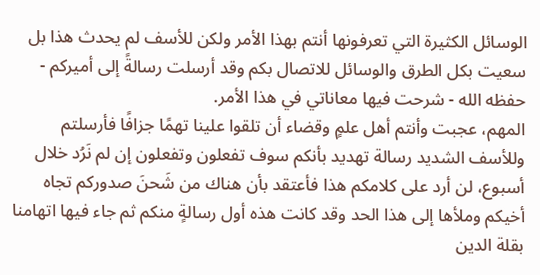الوسائل الكثيرة التي تعرفونها أنتم بهذا الأمر ولكن للأسف لم يحدث هذا بل سعيت بكل الطرق والوسائل للاتصال بكم وقد أرسلت رسالةً إلى أميركم - حفظه الله - شرحت فيها معاناتي في هذا الأمر.
المهم، عجبت وأنتم أهل علمٍ وقضاء أن تلقوا علينا تهمًا جزافًا فأرسلتم وللأسف الشديد رسالة تهديد بأنكم سوف تفعلون وتفعلون إن لم نَرُد خلال أسبوع، لن أرد على كلامكم هذا فأعتقد بأن هناك من شَحنَ صدوركم تجاه أخيكم وملأها إلى هذا الحد وقد كانت هذه أول رسالةٍ منكم ثم جاء فيها اتهامنا بقلة الدين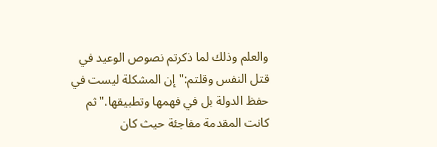والعلم وذلك لما ذكرتم نصوص الوعيد في قتل النفس وقلتم:"إن المشكلة ليست في حفظ الدولة بل في فهمها وتطبيقها."ثم كانت المقدمة مفاجئة حيث كان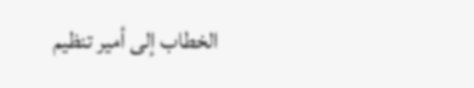الخطاب إلى أمير تنظيم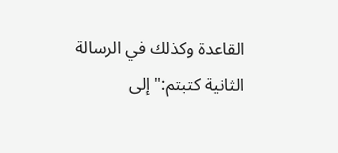القاعدة وكذلك في الرسالة الثانية كتبتم:"إلى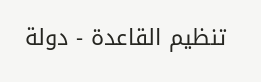تنظيم القاعدة - دولة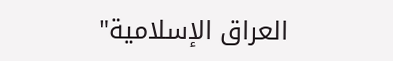العراق الإسلامية"